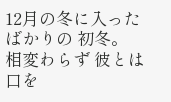12月の冬に入ったばかりの 初冬。 相変わらず 彼とは口を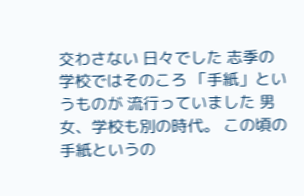交わさない 日々でした 志季の学校ではそのころ 「手紙」というものが 流行っていました 男女、学校も別の時代。 この頃の手紙というの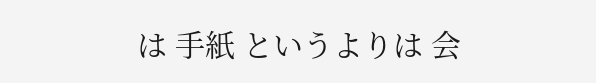は 手紙 というよりは 会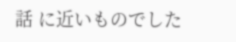話 に近いものでした